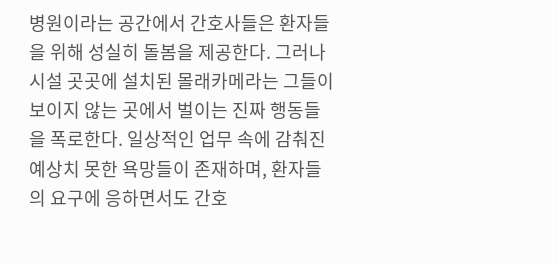병원이라는 공간에서 간호사들은 환자들을 위해 성실히 돌봄을 제공한다. 그러나 시설 곳곳에 설치된 몰래카메라는 그들이 보이지 않는 곳에서 벌이는 진짜 행동들을 폭로한다. 일상적인 업무 속에 감춰진 예상치 못한 욕망들이 존재하며, 환자들의 요구에 응하면서도 간호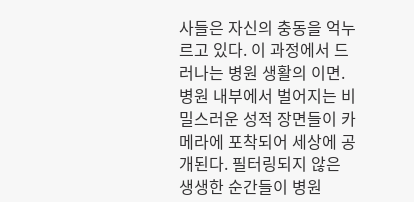사들은 자신의 충동을 억누르고 있다. 이 과정에서 드러나는 병원 생활의 이면. 병원 내부에서 벌어지는 비밀스러운 성적 장면들이 카메라에 포착되어 세상에 공개된다. 필터링되지 않은 생생한 순간들이 병원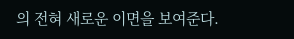의 전혀 새로운 이면을 보여준다.